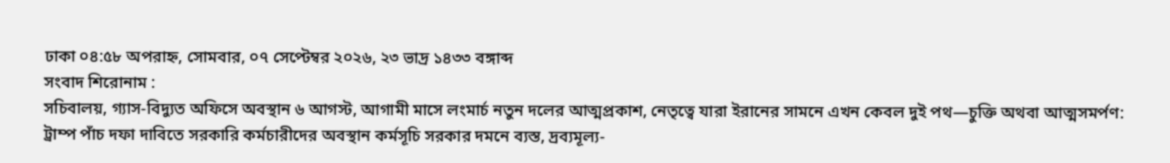ঢাকা ০৪:৫৮ অপরাহ্ন, সোমবার, ০৭ সেপ্টেম্বর ২০২৬, ২৩ ভাদ্র ১৪৩৩ বঙ্গাব্দ
সংবাদ শিরোনাম :
সচিবালয়, গ্যাস-বিদ্যুত অফিসে অবস্থান ৬ আগস্ট, আগামী মাসে লংমার্চ নতুন দলের আত্মপ্রকাশ, নেতৃত্বে যারা ইরানের সামনে এখন কেবল দুই পথ—চুক্তি অথবা আত্মসমর্পণ: ট্রাম্প পাঁচ দফা দাবিতে সরকারি কর্মচারীদের অবস্থান কর্মসূচি সরকার দমনে ব্যস্ত, দ্রব্যমূল্য-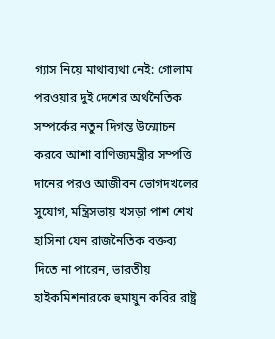গ্যাস নিয়ে মাথাব্যথা নেই: গোলাম পরওয়ার দুই দেশের অর্থনৈতিক সম্পর্কের নতুন দিগন্ত উন্মোচন করবে আশা বাণিজ্যমন্ত্রীর সম্পত্তি দানের পরও আজীবন ভোগদখলের সুযোগ, মন্ত্রিসভায় খসড়া পাশ শেখ হাসিনা যেন রাজনৈতিক বক্তব্য দিতে না পারেন, ভারতীয় হাইকমিশনারকে হুমায়ুন কবির রাষ্ট্র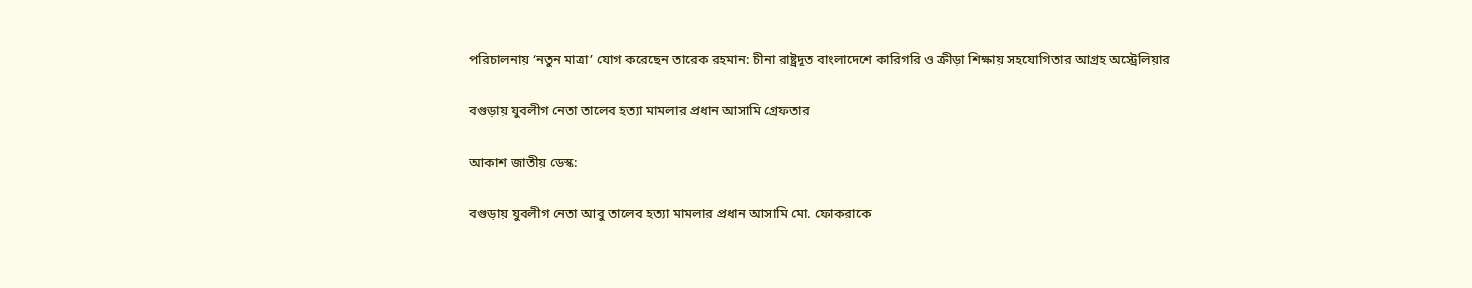পরিচালনায় ‘নতুন মাত্রা’ যোগ করেছেন তারেক রহমান: চীনা রাষ্ট্রদূত বাংলাদেশে কারিগরি ও ক্রীড়া শিক্ষায় সহযোগিতার আগ্রহ অস্ট্রেলিয়ার

বগুড়ায় যুবলীগ নেতা তালেব হত্যা মামলার প্রধান আসামি গ্রেফতার

আকাশ জাতীয় ডেস্ক:

বগুড়ায় যুবলীগ নেতা আবু তালেব হত্যা মামলার প্রধান আসামি মো. ফোকরাকে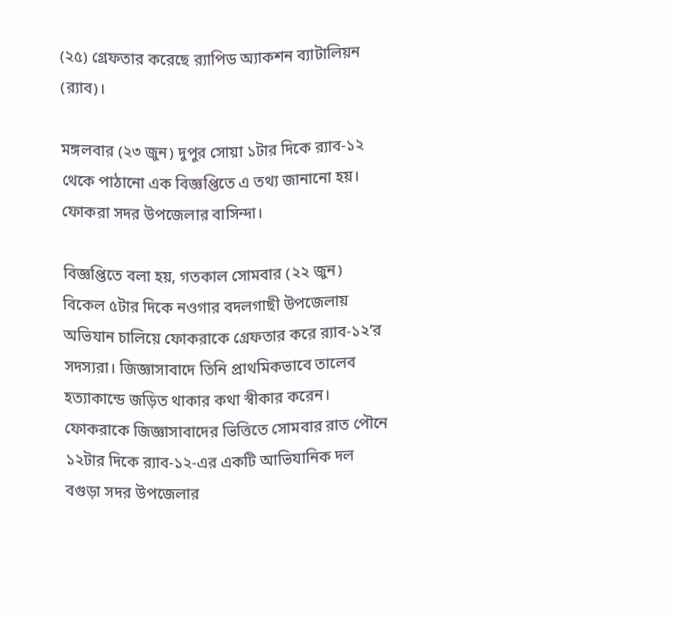(২৫) গ্রেফতার করেছে র‌্যাপিড অ্যাকশন ব্যাটালিয়ন (র‌্যাব)।

মঙ্গলবার (২৩ জুন) দুপুর সোয়া ১টার দিকে র‌্যাব-১২ থেকে পাঠানো এক বিজ্ঞপ্তিতে এ তথ্য জানানো হয়। ফোকরা সদর উপজেলার বাসিন্দা।

বিজ্ঞপ্তিতে বলা হয়, গতকাল সোমবার (২২ জুন) বিকেল ৫টার দিকে নওগার বদলগাছী উপজেলায় অভিযান চালিয়ে ফোকরাকে গ্রেফতার করে র‌্যাব-১২’র সদস্যরা। জিজ্ঞাসাবাদে তিনি প্রাথমিকভাবে তালেব হত্যাকান্ডে জড়িত থাকার কথা স্বীকার করেন। ফোকরাকে জিজ্ঞাসাবাদের ভিত্তিতে সোমবার রাত পৌনে ১২টার দিকে র‌্যাব-১২-এর একটি আভিযানিক দল বগুড়া সদর উপজেলার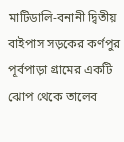মাটিডালি-বনানী দ্বিতীয় বাইপাস সড়কের কর্ণপুর পূর্বপাড়া গ্রামের একটি ঝোপ থেকে তালেব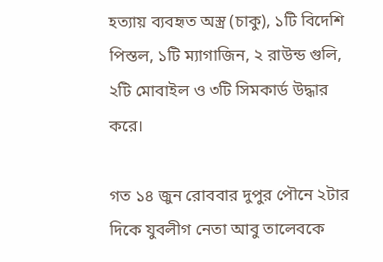হত্যায় ব্যবহৃত অস্ত্র (চাকু), ১টি বিদেশি পিস্তল, ১টি ম্যাগাজিন, ২ রাউন্ড গুলি, ২টি মোবাইল ও ৩টি সিমকার্ড উদ্ধার করে।

গত ১৪ জুন রোববার দুপুর পৌনে ২টার দিকে যুবলীগ নেতা আবু তালেবকে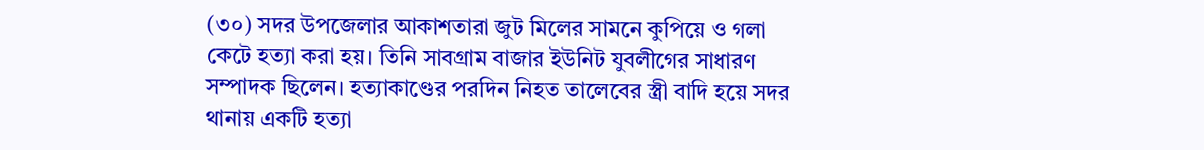(৩০) সদর উপজেলার আকাশতারা জুট মিলের সামনে কুপিয়ে ও গলা কেটে হত্যা করা হয়। তিনি সাবগ্রাম বাজার ইউনিট যুবলীগের সাধারণ সম্পাদক ছিলেন। হত্যাকাণ্ডের পরদিন নিহত তালেবের স্ত্রী বাদি হয়ে সদর থানায় একটি হত্যা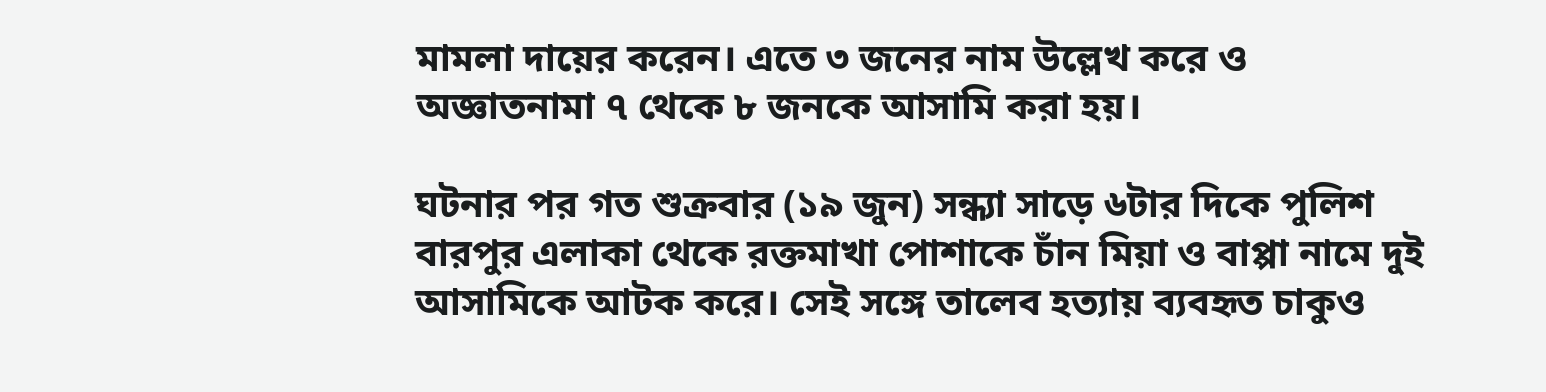মামলা দায়ের করেন। এতে ৩ জনের নাম উল্লেখ করে ও অজ্ঞাতনামা ৭ থেকে ৮ জনকে আসামি করা হয়।

ঘটনার পর গত শুক্রবার (১৯ জুন) সন্ধ্যা সাড়ে ৬টার দিকে পুলিশ বারপুর এলাকা থেকে রক্তমাখা পোশাকে চাঁন মিয়া ও বাপ্পা নামে দুই আসামিকে আটক করে। সেই সঙ্গে তালেব হত্যায় ব্যবহৃত চাকুও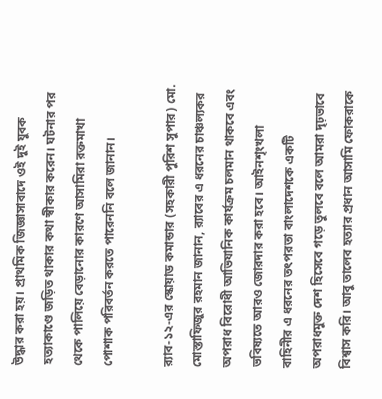উদ্ধার করা হয়। প্রাথমিক জিজ্ঞাসাবাদে ওই দুই যুবক হত্যাকাণ্ডে জড়িত থাকার কথা স্বীকার করেন। ঘটনার পর থেকে পালিয়ে বেড়ানোর কারণে আসামিরা রক্তমাখা পোশাক পরিবর্তন করতে পারেননি বলে জানান।

র‌্যাব-১২-এর স্কোয়াড কমান্ডার (সহকারী পুরিশ সুপার) মো. মোস্তাফিজুর রহমান জানান, র‌্যাবের এ ধরনের চাঞ্চল্যকর অপরাধ বিরোধী আভিযানিক কার্যক্রম চলমান থাকবে এবং ভবিষ্যতে আরও জোরদার করা হবে। আইনশৃংখলা বাহিনীর এ ধরনের তৎপরতা বাংলাদেশকে একটি অপরাধমুক্ত দেশ হিসেবে গড়ে তুলবে বলে আমরা দৃঢ়ভাবে বিশ্বাস করি। আবু তালেব হত্যার প্রধান আসামি ফোকরাকে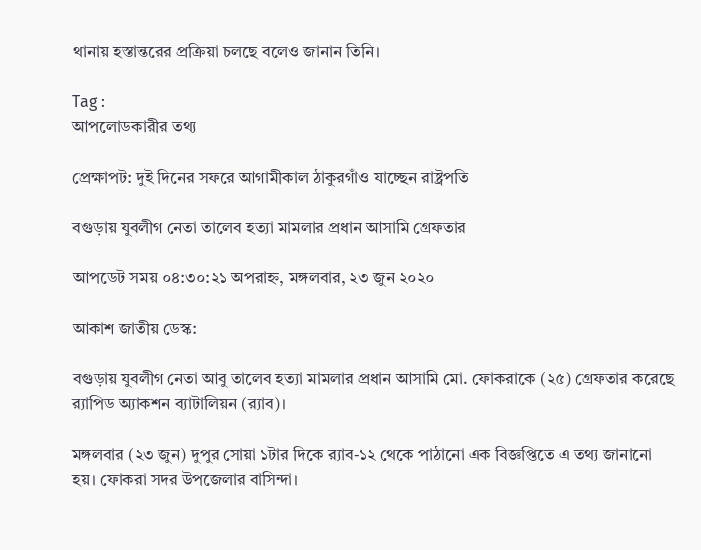থানায় হস্তান্তরের প্রক্রিয়া চলছে বলেও জানান তিনি।

Tag :
আপলোডকারীর তথ্য

প্রেক্ষাপট: দুই দিনের সফরে আগামীকাল ঠাকুরগাঁও যাচ্ছেন রাষ্ট্রপতি

বগুড়ায় যুবলীগ নেতা তালেব হত্যা মামলার প্রধান আসামি গ্রেফতার

আপডেট সময় ০৪:৩০:২১ অপরাহ্ন, মঙ্গলবার, ২৩ জুন ২০২০

আকাশ জাতীয় ডেস্ক:

বগুড়ায় যুবলীগ নেতা আবু তালেব হত্যা মামলার প্রধান আসামি মো. ফোকরাকে (২৫) গ্রেফতার করেছে র‌্যাপিড অ্যাকশন ব্যাটালিয়ন (র‌্যাব)।

মঙ্গলবার (২৩ জুন) দুপুর সোয়া ১টার দিকে র‌্যাব-১২ থেকে পাঠানো এক বিজ্ঞপ্তিতে এ তথ্য জানানো হয়। ফোকরা সদর উপজেলার বাসিন্দা।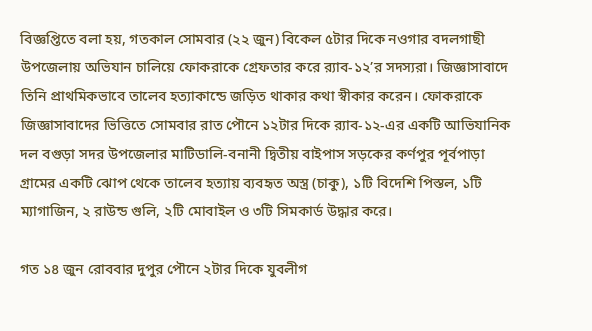বিজ্ঞপ্তিতে বলা হয়, গতকাল সোমবার (২২ জুন) বিকেল ৫টার দিকে নওগার বদলগাছী উপজেলায় অভিযান চালিয়ে ফোকরাকে গ্রেফতার করে র‌্যাব-১২’র সদস্যরা। জিজ্ঞাসাবাদে তিনি প্রাথমিকভাবে তালেব হত্যাকান্ডে জড়িত থাকার কথা স্বীকার করেন। ফোকরাকে জিজ্ঞাসাবাদের ভিত্তিতে সোমবার রাত পৌনে ১২টার দিকে র‌্যাব-১২-এর একটি আভিযানিক দল বগুড়া সদর উপজেলার মাটিডালি-বনানী দ্বিতীয় বাইপাস সড়কের কর্ণপুর পূর্বপাড়া গ্রামের একটি ঝোপ থেকে তালেব হত্যায় ব্যবহৃত অস্ত্র (চাকু), ১টি বিদেশি পিস্তল, ১টি ম্যাগাজিন, ২ রাউন্ড গুলি, ২টি মোবাইল ও ৩টি সিমকার্ড উদ্ধার করে।

গত ১৪ জুন রোববার দুপুর পৌনে ২টার দিকে যুবলীগ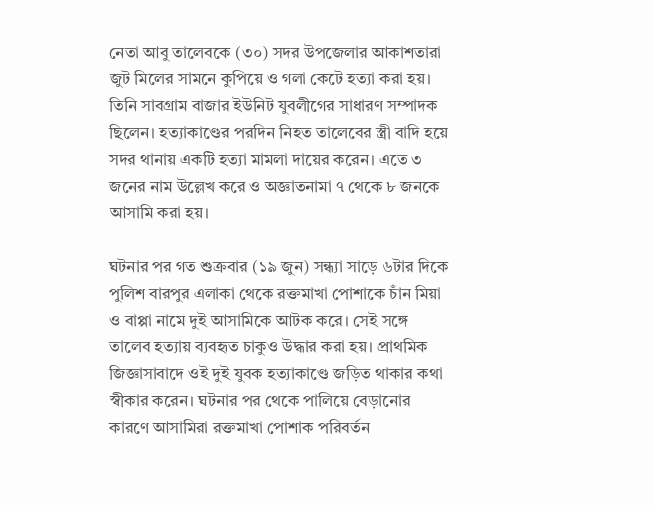নেতা আবু তালেবকে (৩০) সদর উপজেলার আকাশতারা জুট মিলের সামনে কুপিয়ে ও গলা কেটে হত্যা করা হয়। তিনি সাবগ্রাম বাজার ইউনিট যুবলীগের সাধারণ সম্পাদক ছিলেন। হত্যাকাণ্ডের পরদিন নিহত তালেবের স্ত্রী বাদি হয়ে সদর থানায় একটি হত্যা মামলা দায়ের করেন। এতে ৩ জনের নাম উল্লেখ করে ও অজ্ঞাতনামা ৭ থেকে ৮ জনকে আসামি করা হয়।

ঘটনার পর গত শুক্রবার (১৯ জুন) সন্ধ্যা সাড়ে ৬টার দিকে পুলিশ বারপুর এলাকা থেকে রক্তমাখা পোশাকে চাঁন মিয়া ও বাপ্পা নামে দুই আসামিকে আটক করে। সেই সঙ্গে তালেব হত্যায় ব্যবহৃত চাকুও উদ্ধার করা হয়। প্রাথমিক জিজ্ঞাসাবাদে ওই দুই যুবক হত্যাকাণ্ডে জড়িত থাকার কথা স্বীকার করেন। ঘটনার পর থেকে পালিয়ে বেড়ানোর কারণে আসামিরা রক্তমাখা পোশাক পরিবর্তন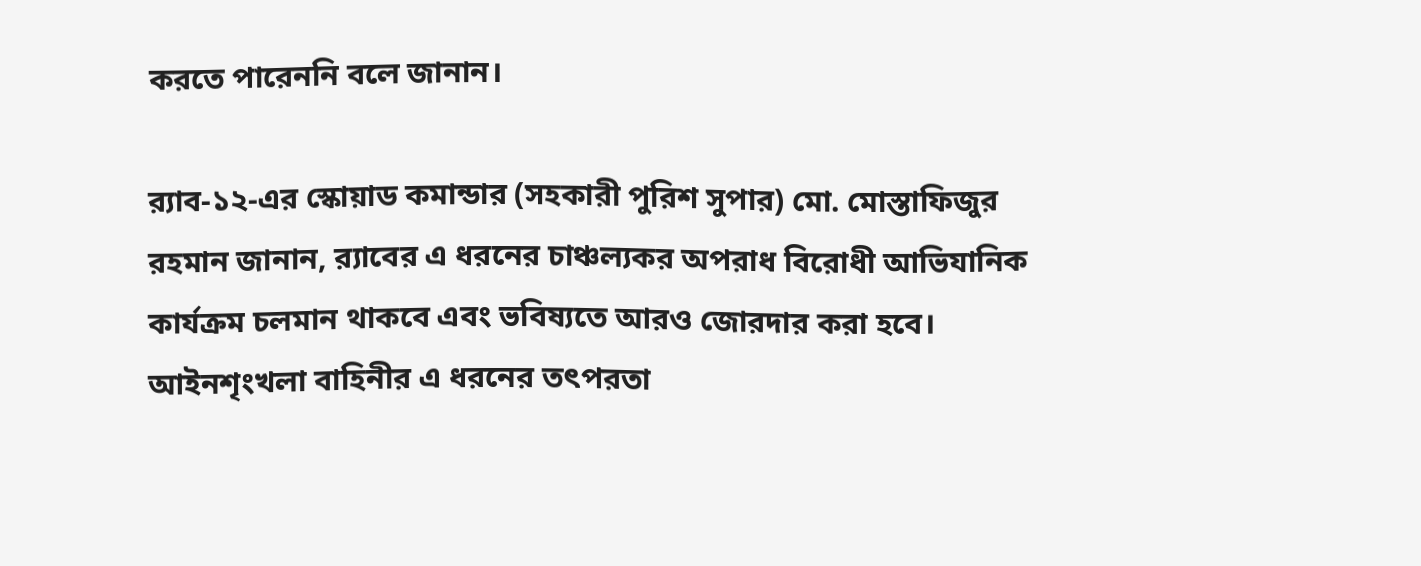করতে পারেননি বলে জানান।

র‌্যাব-১২-এর স্কোয়াড কমান্ডার (সহকারী পুরিশ সুপার) মো. মোস্তাফিজুর রহমান জানান, র‌্যাবের এ ধরনের চাঞ্চল্যকর অপরাধ বিরোধী আভিযানিক কার্যক্রম চলমান থাকবে এবং ভবিষ্যতে আরও জোরদার করা হবে। আইনশৃংখলা বাহিনীর এ ধরনের তৎপরতা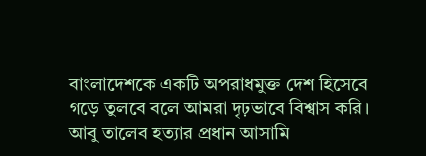বাংলাদেশকে একটি অপরাধমুক্ত দেশ হিসেবে গড়ে তুলবে বলে আমরা দৃঢ়ভাবে বিশ্বাস করি। আবু তালেব হত্যার প্রধান আসামি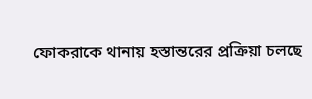ফোকরাকে থানায় হস্তান্তরের প্রক্রিয়া চলছে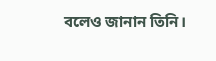বলেও জানান তিনি।